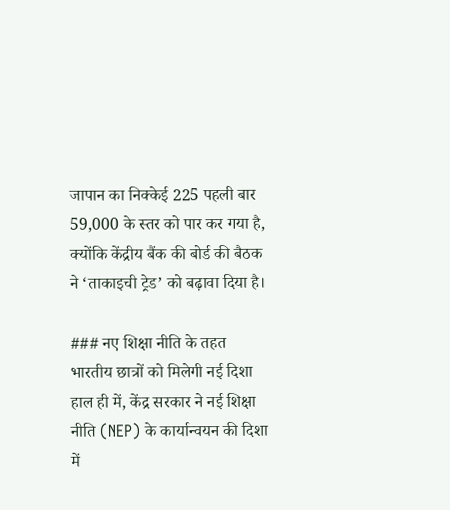जापान का निक्केई 225 पहली बार 59,000 के स्तर को पार कर गया है, क्योंकि केंद्रीय बैंक की बोर्ड की बैठक ने ‘ताकाइची ट्रेड’ को बढ़ावा दिया है।

### नए शिक्षा नीति के तहत भारतीय छात्रों को मिलेगी नई दिशा
हाल ही में, केंद्र सरकार ने नई शिक्षा नीति (NEP) के कार्यान्वयन की दिशा में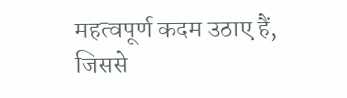महत्वपूर्ण कदम उठाए हैं, जिससे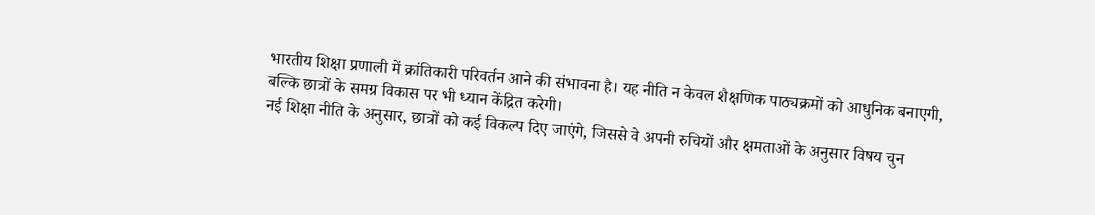भारतीय शिक्षा प्रणाली में क्रांतिकारी परिवर्तन आने की संभावना है। यह नीति न केवल शैक्षणिक पाठ्यक्रमों को आधुनिक बनाएगी, बल्कि छात्रों के समग्र विकास पर भी ध्यान केंद्रित करेगी।
नई शिक्षा नीति के अनुसार, छात्रों को कई विकल्प दिए जाएंगे, जिससे वे अपनी रुचियों और क्षमताओं के अनुसार विषय चुन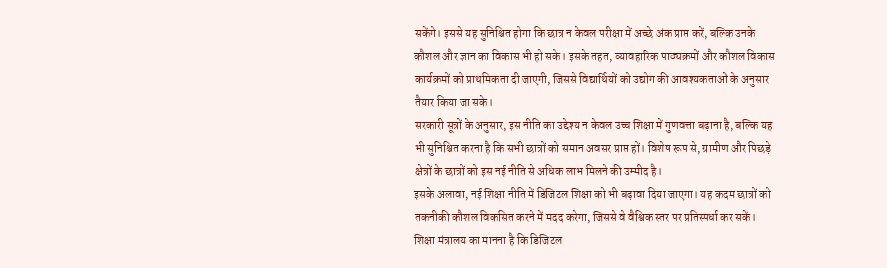सकेंगे। इससे यह सुनिश्चित होगा कि छात्र न केवल परीक्षा में अच्छे अंक प्राप्त करें, बल्कि उनके कौशल और ज्ञान का विकास भी हो सके। इसके तहत, व्यावहारिक पाठ्यक्रमों और कौशल विकास कार्यक्रमों को प्राथमिकता दी जाएगी, जिससे विद्यार्थियों को उद्योग की आवश्यकताओं के अनुसार तैयार किया जा सके।
सरकारी सूत्रों के अनुसार, इस नीति का उद्देश्य न केवल उच्च शिक्षा में गुणवत्ता बढ़ाना है, बल्कि यह भी सुनिश्चित करना है कि सभी छात्रों को समान अवसर प्राप्त हों। विशेष रूप से, ग्रामीण और पिछड़े क्षेत्रों के छात्रों को इस नई नीति से अधिक लाभ मिलने की उम्मीद है।
इसके अलावा, नई शिक्षा नीति में डिजिटल शिक्षा को भी बढ़ावा दिया जाएगा। यह कदम छात्रों को तकनीकी कौशल विकसित करने में मदद करेगा, जिससे वे वैश्विक स्तर पर प्रतिस्पर्धा कर सकें। शिक्षा मंत्रालय का मानना है कि डिजिटल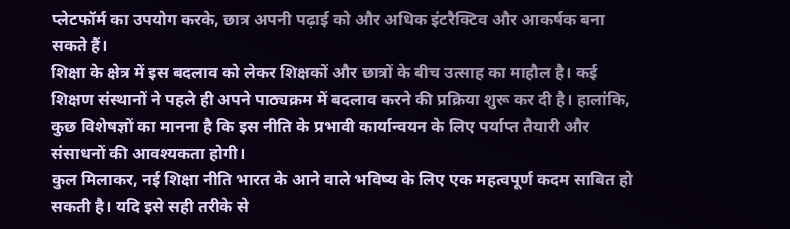प्लेटफॉर्म का उपयोग करके, छात्र अपनी पढ़ाई को और अधिक इंटरैक्टिव और आकर्षक बना सकते हैं।
शिक्षा के क्षेत्र में इस बदलाव को लेकर शिक्षकों और छात्रों के बीच उत्साह का माहौल है। कई शिक्षण संस्थानों ने पहले ही अपने पाठ्यक्रम में बदलाव करने की प्रक्रिया शुरू कर दी है। हालांकि, कुछ विशेषज्ञों का मानना है कि इस नीति के प्रभावी कार्यान्वयन के लिए पर्याप्त तैयारी और संसाधनों की आवश्यकता होगी।
कुल मिलाकर, नई शिक्षा नीति भारत के आने वाले भविष्य के लिए एक महत्वपूर्ण कदम साबित हो सकती है। यदि इसे सही तरीके से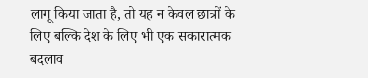लागू किया जाता है, तो यह न केवल छात्रों के लिए बल्कि देश के लिए भी एक सकारात्मक बदलाव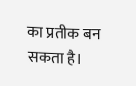का प्रतीक बन सकता है।